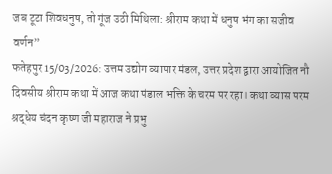जब टूटा शिवधनुष, तो गूंज उठी मिथिला: श्रीराम कथा में धनुष भंग का सजीव वर्णन”
फतेहपुर 15/03/2026: उत्तम उद्योग व्यापार मंडल, उत्तर प्रदेश द्वारा आयोजित नौ दिवसीय श्रीराम कथा में आज कथा पंडाल भक्ति के चरम पर रहा। कथा व्यास परम श्रद्धेय चंदन कृष्ण जी महाराज ने प्रभु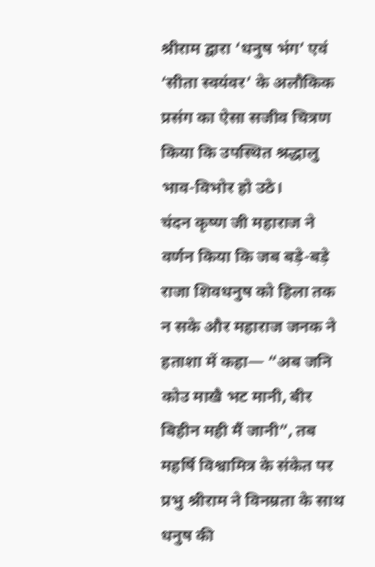श्रीराम द्वारा ‘धनुष भंग’ एवं ‘सीता स्वयंवर’ के अलौकिक प्रसंग का ऐसा सजीव चित्रण किया कि उपस्थित श्रद्धालु भाव-विभोर हो उठे।
चंदन कृष्ण जी महाराज ने वर्णन किया कि जब बड़े-बड़े राजा शिवधनुष को हिला तक न सके और महाराज जनक ने हताशा में कहा— “अब जनि कोउ माखै भट मानी, बीर बिहीन मही मैं जानी”, तब महर्षि विश्वामित्र के संकेत पर प्रभु श्रीराम ने विनम्रता के साथ धनुष की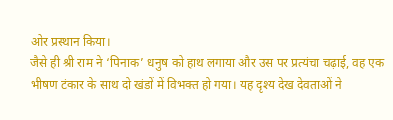ओर प्रस्थान किया।
जैसे ही श्री राम ने ‘पिनाक’ धनुष को हाथ लगाया और उस पर प्रत्यंचा चढ़ाई, वह एक भीषण टंकार के साथ दो खंडों में विभक्त हो गया। यह दृश्य देख देवताओं ने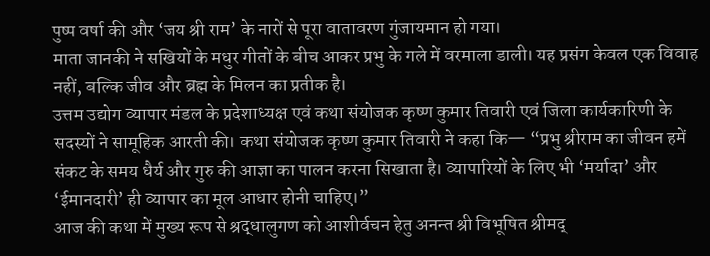पुष्प वर्षा की और ‘जय श्री राम’ के नारों से पूरा वातावरण गुंजायमान हो गया।
माता जानकी ने सखियों के मधुर गीतों के बीच आकर प्रभु के गले में वरमाला डाली। यह प्रसंग केवल एक विवाह नहीं, बल्कि जीव और ब्रह्म के मिलन का प्रतीक है।
उत्तम उद्योग व्यापार मंडल के प्रदेशाध्यक्ष एवं कथा संयोजक कृष्ण कुमार तिवारी एवं जिला कार्यकारिणी के सदस्यों ने सामूहिक आरती की। कथा संयोजक कृष्ण कुमार तिवारी ने कहा कि— “प्रभु श्रीराम का जीवन हमें संकट के समय धैर्य और गुरु की आज्ञा का पालन करना सिखाता है। व्यापारियों के लिए भी ‘मर्यादा’ और ‘ईमानदारी’ ही व्यापार का मूल आधार होनी चाहिए।”
आज की कथा में मुख्य रूप से श्रद्धालुगण को आशीर्वचन हेतु अनन्त श्री विभूषित श्रीमद्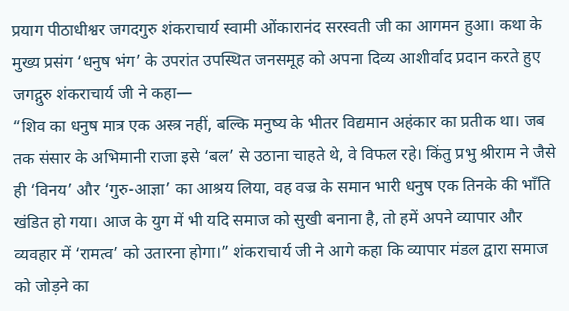प्रयाग पीठाधीश्वर जगदगुरु शंकराचार्य स्वामी ओंकारानंद सरस्वती जी का आगमन हुआ। कथा के मुख्य प्रसंग ‘धनुष भंग’ के उपरांत उपस्थित जनसमूह को अपना दिव्य आशीर्वाद प्रदान करते हुए जगद्गुरु शंकराचार्य जी ने कहा—
“शिव का धनुष मात्र एक अस्त्र नहीं, बल्कि मनुष्य के भीतर विद्यमान अहंकार का प्रतीक था। जब तक संसार के अभिमानी राजा इसे ‘बल’ से उठाना चाहते थे, वे विफल रहे। किंतु प्रभु श्रीराम ने जैसे ही ‘विनय’ और ‘गुरु-आज्ञा’ का आश्रय लिया, वह वज्र के समान भारी धनुष एक तिनके की भाँति खंडित हो गया। आज के युग में भी यदि समाज को सुखी बनाना है, तो हमें अपने व्यापार और व्यवहार में ‘रामत्व’ को उतारना होगा।” शंकराचार्य जी ने आगे कहा कि व्यापार मंडल द्वारा समाज को जोड़ने का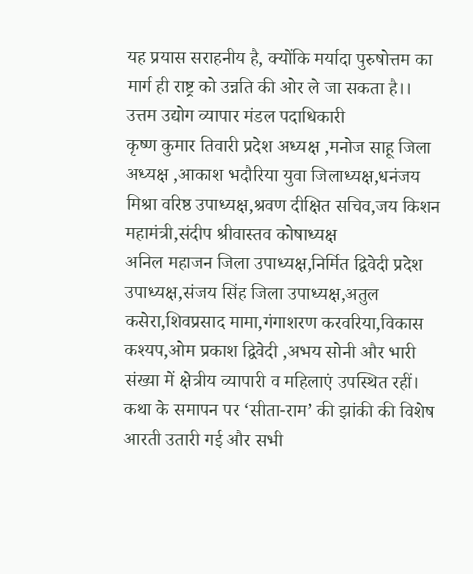यह प्रयास सराहनीय है, क्योंकि मर्यादा पुरुषोत्तम का मार्ग ही राष्ट्र को उन्नति की ओर ले जा सकता है।।
उत्तम उद्योग व्यापार मंडल पदाधिकारी
कृष्ण कुमार तिवारी प्रदेश अध्यक्ष ,मनोज साहू जिला अध्यक्ष ,आकाश भदौरिया युवा जिलाध्यक्ष,धनंजय मिश्रा वरिष्ठ उपाध्यक्ष,श्रवण दीक्षित सचिव,जय किशन महामंत्री,संदीप श्रीवास्तव कोषाध्यक्ष
अनिल महाजन जिला उपाध्यक्ष,निर्मित द्विवेदी प्रदेश उपाध्यक्ष,संजय सिंह जिला उपाध्यक्ष,अतुल कसेरा,शिवप्रसाद मामा,गंगाशरण करवरिया,विकास कश्यप,ओम प्रकाश द्विवेदी ,अभय सोनी और भारी संख्या में क्षेत्रीय व्यापारी व महिलाएं उपस्थित रहीं। कथा के समापन पर ‘सीता-राम’ की झांकी की विशेष आरती उतारी गई और सभी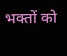भक्तों को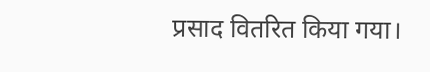प्रसाद वितरित किया गया।